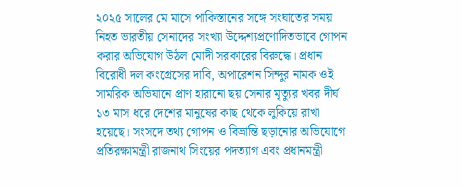২০২৫ সালের মে মাসে পাকিস্তানের সঙ্গে সংঘাতের সময় নিহত ভারতীয় সেনাদের সংখ্যা উদ্দেশ্যপ্রণোদিতভাবে গোপন করার অভিযোগ উঠল মোদী সরকারের বিরুদ্ধে। প্রধান বিরোধী দল কংগ্রেসের দাবি, অপারেশন সিন্দুর নামক ওই সামরিক অভিযানে প্রাণ হারানো ছয় সেনার মৃত্যুর খবর দীর্ঘ ১৩ মাস ধরে দেশের মানুষের কাছ থেকে লুকিয়ে রাখা হয়েছে। সংসদে তথ্য গোপন ও বিভ্রান্তি ছড়ানোর অভিযোগে প্রতিরক্ষামন্ত্রী রাজনাথ সিংয়ের পদত্যাগ এবং প্রধানমন্ত্রী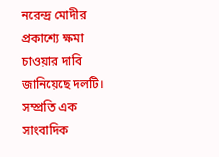নরেন্দ্র মোদীর প্রকাশ্যে ক্ষমা চাওয়ার দাবি জানিয়েছে দলটি।
সম্প্রতি এক সাংবাদিক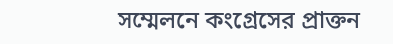সম্মেলনে কংগ্রেসের প্রাক্তন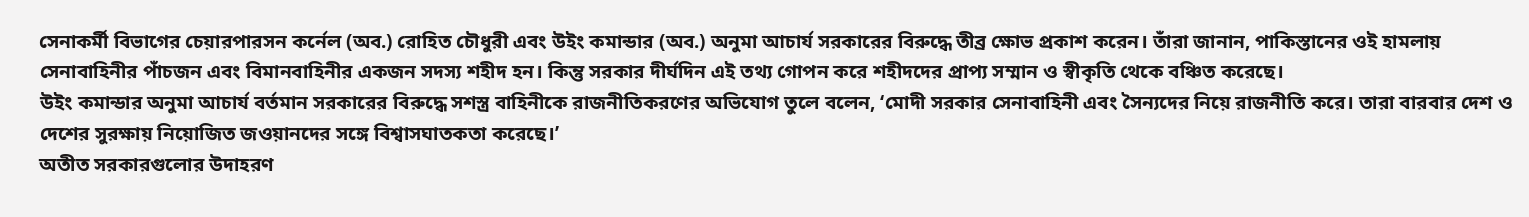সেনাকর্মী বিভাগের চেয়ারপারসন কর্নেল (অব.) রোহিত চৌধুরী এবং উইং কমান্ডার (অব.) অনুমা আচার্য সরকারের বিরুদ্ধে তীব্র ক্ষোভ প্রকাশ করেন। তাঁরা জানান, পাকিস্তানের ওই হামলায় সেনাবাহিনীর পাঁচজন এবং বিমানবাহিনীর একজন সদস্য শহীদ হন। কিন্তু সরকার দীর্ঘদিন এই তথ্য গোপন করে শহীদদের প্রাপ্য সম্মান ও স্বীকৃতি থেকে বঞ্চিত করেছে।
উইং কমান্ডার অনুমা আচার্য বর্তমান সরকারের বিরুদ্ধে সশস্ত্র বাহিনীকে রাজনীতিকরণের অভিযোগ তুলে বলেন, ‘মোদী সরকার সেনাবাহিনী এবং সৈন্যদের নিয়ে রাজনীতি করে। তারা বারবার দেশ ও দেশের সুরক্ষায় নিয়োজিত জওয়ানদের সঙ্গে বিশ্বাসঘাতকতা করেছে।’
অতীত সরকারগুলোর উদাহরণ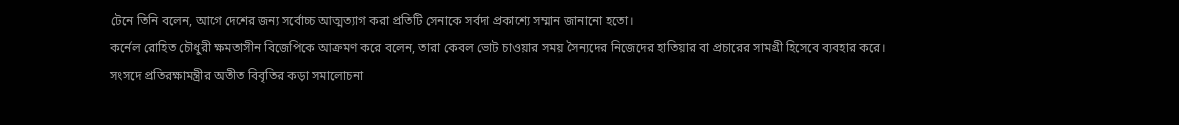টেনে তিনি বলেন, আগে দেশের জন্য সর্বোচ্চ আত্মত্যাগ করা প্রতিটি সেনাকে সর্বদা প্রকাশ্যে সম্মান জানানো হতো।
কর্নেল রোহিত চৌধুরী ক্ষমতাসীন বিজেপিকে আক্রমণ করে বলেন, তারা কেবল ভোট চাওয়ার সময় সৈন্যদের নিজেদের হাতিয়ার বা প্রচারের সামগ্রী হিসেবে ব্যবহার করে।
সংসদে প্রতিরক্ষামন্ত্রীর অতীত বিবৃতির কড়া সমালোচনা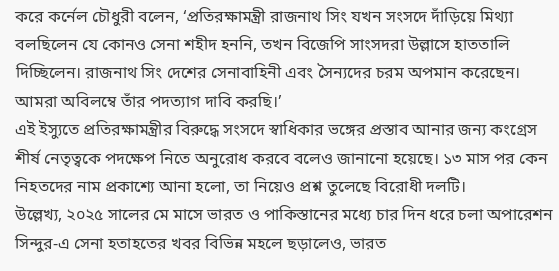করে কর্নেল চৌধুরী বলেন, ‘প্রতিরক্ষামন্ত্রী রাজনাথ সিং যখন সংসদে দাঁড়িয়ে মিথ্যা বলছিলেন যে কোনও সেনা শহীদ হননি, তখন বিজেপি সাংসদরা উল্লাসে হাততালি দিচ্ছিলেন। রাজনাথ সিং দেশের সেনাবাহিনী এবং সৈন্যদের চরম অপমান করেছেন। আমরা অবিলম্বে তাঁর পদত্যাগ দাবি করছি।’
এই ইস্যুতে প্রতিরক্ষামন্ত্রীর বিরুদ্ধে সংসদে স্বাধিকার ভঙ্গের প্রস্তাব আনার জন্য কংগ্রেস শীর্ষ নেতৃত্বকে পদক্ষেপ নিতে অনুরোধ করবে বলেও জানানো হয়েছে। ১৩ মাস পর কেন নিহতদের নাম প্রকাশ্যে আনা হলো, তা নিয়েও প্রশ্ন তুলেছে বিরোধী দলটি।
উল্লেখ্য, ২০২৫ সালের মে মাসে ভারত ও পাকিস্তানের মধ্যে চার দিন ধরে চলা অপারেশন সিন্দুর-এ সেনা হতাহতের খবর বিভিন্ন মহলে ছড়ালেও, ভারত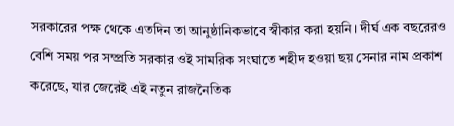সরকারের পক্ষ থেকে এতদিন তা আনুষ্ঠানিকভাবে স্বীকার করা হয়নি। দীর্ঘ এক বছরেরও বেশি সময় পর সম্প্রতি সরকার ওই সামরিক সংঘাতে শহীদ হওয়া ছয় সেনার নাম প্রকাশ করেছে, যার জেরেই এই নতুন রাজনৈতিক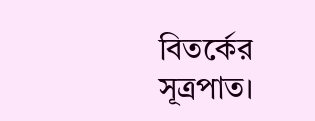বিতর্কের সূত্রপাত।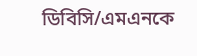ডিবিসি/এমএনকে